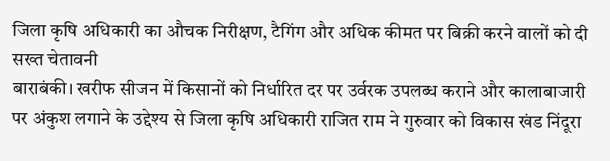जिला कृषि अधिकारी का औचक निरीक्षण, टैगिंग और अधिक कीमत पर बिक्री करने वालों को दी सख्त चेतावनी
बाराबंकी। खरीफ सीजन में किसानों को निर्धारित दर पर उर्वरक उपलब्ध कराने और कालाबाजारी पर अंकुश लगाने के उद्देश्य से जिला कृषि अधिकारी राजित राम ने गुरुवार को विकास खंड निंदूरा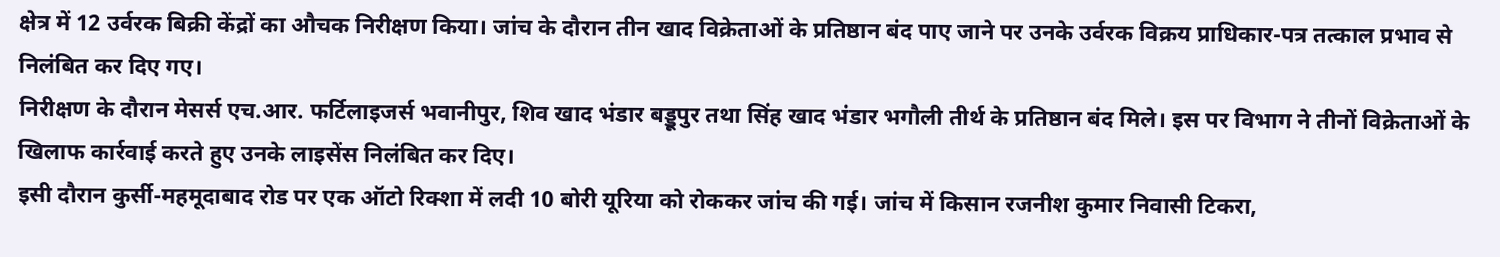क्षेत्र में 12 उर्वरक बिक्री केंद्रों का औचक निरीक्षण किया। जांच के दौरान तीन खाद विक्रेताओं के प्रतिष्ठान बंद पाए जाने पर उनके उर्वरक विक्रय प्राधिकार-पत्र तत्काल प्रभाव से निलंबित कर दिए गए।
निरीक्षण के दौरान मेसर्स एच.आर. फर्टिलाइजर्स भवानीपुर, शिव खाद भंडार बड्डूपुर तथा सिंह खाद भंडार भगौली तीर्थ के प्रतिष्ठान बंद मिले। इस पर विभाग ने तीनों विक्रेताओं के खिलाफ कार्रवाई करते हुए उनके लाइसेंस निलंबित कर दिए।
इसी दौरान कुर्सी-महमूदाबाद रोड पर एक ऑटो रिक्शा में लदी 10 बोरी यूरिया को रोककर जांच की गई। जांच में किसान रजनीश कुमार निवासी टिकरा,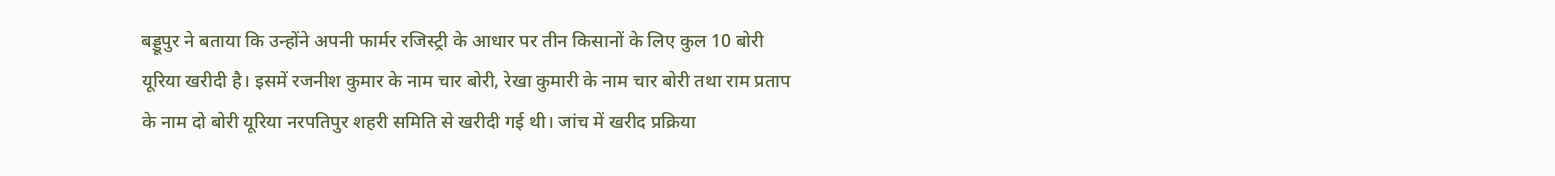बड्डूपुर ने बताया कि उन्होंने अपनी फार्मर रजिस्ट्री के आधार पर तीन किसानों के लिए कुल 10 बोरी यूरिया खरीदी है। इसमें रजनीश कुमार के नाम चार बोरी, रेखा कुमारी के नाम चार बोरी तथा राम प्रताप के नाम दो बोरी यूरिया नरपतिपुर शहरी समिति से खरीदी गई थी। जांच में खरीद प्रक्रिया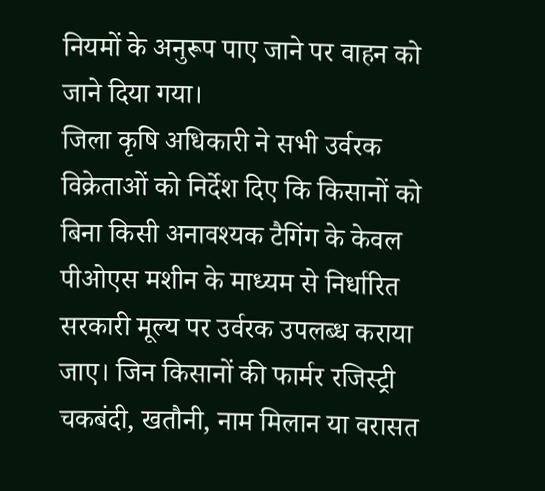नियमों के अनुरूप पाए जाने पर वाहन को जाने दिया गया।
जिला कृषि अधिकारी ने सभी उर्वरक विक्रेताओं को निर्देश दिए कि किसानों को बिना किसी अनावश्यक टैगिंग के केवल पीओएस मशीन के माध्यम से निर्धारित सरकारी मूल्य पर उर्वरक उपलब्ध कराया जाए। जिन किसानों की फार्मर रजिस्ट्री चकबंदी, खतौनी, नाम मिलान या वरासत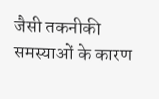जैसी तकनीकी समस्याओं के कारण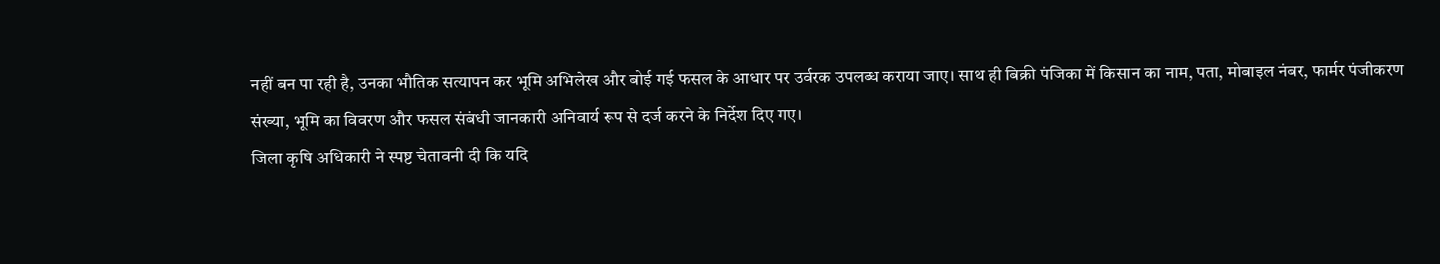नहीं बन पा रही है, उनका भौतिक सत्यापन कर भूमि अभिलेख और बोई गई फसल के आधार पर उर्वरक उपलब्ध कराया जाए। साथ ही बिक्री पंजिका में किसान का नाम, पता, मोबाइल नंबर, फार्मर पंजीकरण संख्या, भूमि का विवरण और फसल संबंधी जानकारी अनिवार्य रूप से दर्ज करने के निर्देश दिए गए।
जिला कृषि अधिकारी ने स्पष्ट चेतावनी दी कि यदि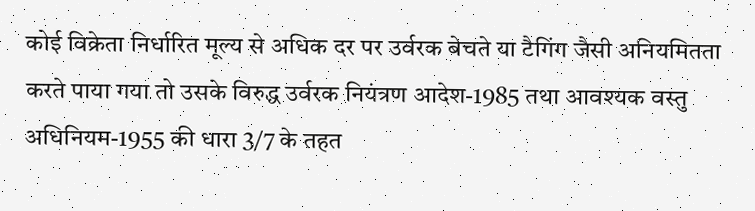कोई विक्रेता निर्धारित मूल्य से अधिक दर पर उर्वरक बेचते या टैगिंग जैसी अनियमितता करते पाया गया तो उसके विरुद्ध उर्वरक नियंत्रण आदेश-1985 तथा आवश्यक वस्तु अधिनियम-1955 की धारा 3/7 के तहत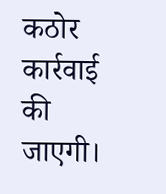कठोर कार्रवाई की जाएगी।